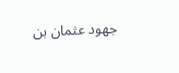جهود عثمان بن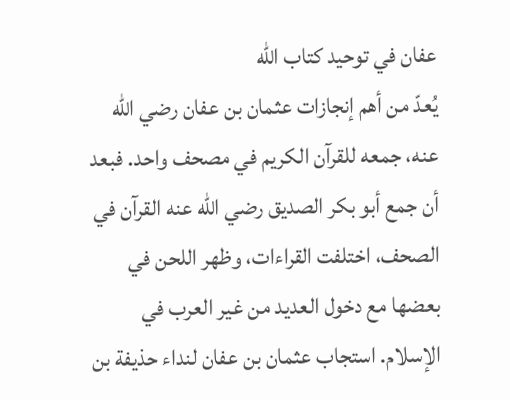عفان في توحيد كتاب الله
يُعدّ من أهم إنجازات عثمان بن عفان رضي الله عنه، جمعه للقرآن الكريم في مصحف واحد. فبعد أن جمع أبو بكر الصديق رضي الله عنه القرآن في الصحف، اختلفت القراءات، وظهر اللحن في بعضها مع دخول العديد من غير العرب في الإسلام. استجاب عثمان بن عفان لنداء حذيفة بن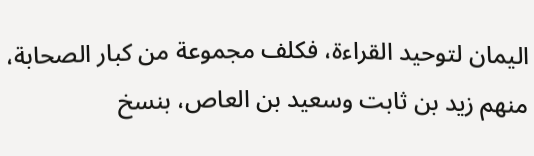اليمان لتوحيد القراءة، فكلف مجموعة من كبار الصحابة، منهم زيد بن ثابت وسعيد بن العاص، بنسخ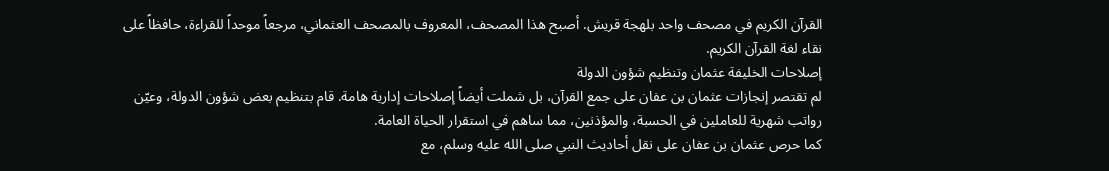القرآن الكريم في مصحف واحد بلهجة قريش. أصبح هذا المصحف، المعروف بالمصحف العثماني، مرجعاً موحداً للقراءة، حافظاً على نقاء لغة القرآن الكريم.
إصلاحات الخليفة عثمان وتنظيم شؤون الدولة
لم تقتصر إنجازات عثمان بن عفان على جمع القرآن، بل شملت أيضاً إصلاحات إدارية هامة. قام بتنظيم بعض شؤون الدولة، وعيّن رواتب شهرية للعاملين في الحسبة، والمؤذنين، مما ساهم في استقرار الحياة العامة.
كما حرص عثمان بن عفان على نقل أحاديث النبي صلى الله عليه وسلم، مع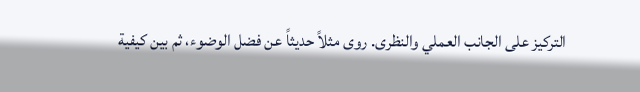التركيز على الجانب العملي والنظرى. روى مثلاً حديثاً عن فضل الوضوء، ثم بين كيفية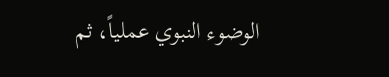الوضوء النبوي عملياً، ثم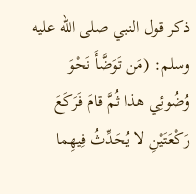ذكر قول النبي صلى الله عليه وسلم: (مَن تَوَضَّأَ نَحْوَ وُضُوئِي هذا ثُمَّ قامَ فَرَكَعَ رَكْعَتَيْنِ لا يُحَدِّثُ فِيهِما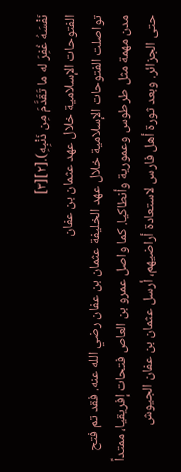نَفْسَهُ غُفِرَ له ما تَقَدَّمَ مِن ذَنْبِهِ).[٢][٣]
الفتوحات الإسلامية خلال عهد عثمان بن عفان
تواصلت الفتوحات الإسلامية خلال عهد الخليفة عثمان بن عفان رضي الله عنه. فقد تم فتح مدن مهمة مثل طرطوس وعمورية وأنطاكيا. كما واصل عمرو بن العاص فتحات إفريقيا، ممتداً حتى الجزائر. وبعد ثورة أهل فارس لاستعادة أراضيهم، أرسل عثمان بن عفان الجيوش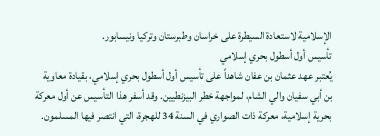الإسلامية لاستعادة السيطرة على خراسان وطبرستان وتركيا ونيسابور.
تأسيس أول أسطول بحري إسلامي
يُعتبر عهد عثمان بن عفان شاهداً على تأسيس أول أسطول بحري إسلامي، بقيادة معاوية بن أبي سفيان والي الشام، لمواجهة خطر البيزنطيين. وقد أسفر هذا التأسيس عن أول معركة بحرية إسلامية، معركة ذات الصواري في السنة 34 للهجرة، التي انتصر فيها المسلمون.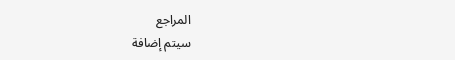المراجع
سيتم إضافة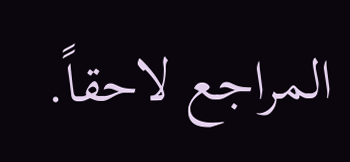المراجع لاحقاً.